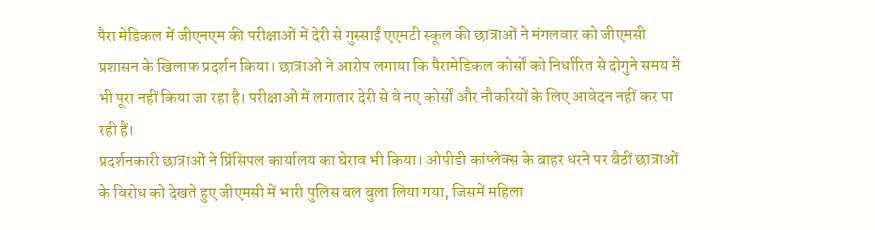पैरा मेडिकल में जीएनएम की परीक्षाओं में देरी से गुस्साईं एएमटी स्कूल की छात्राओं ने मंगलवार को जीएमसी प्रशासन के खिलाफ प्रदर्शन किया। छात्राओं ने आरोप लगाया कि पैरामेडिकल कोर्सों को निर्धारित से दोगुने समय में भी पूरा नहीं किया जा रहा है। परीक्षाओं में लगातार देरी से वे नए कोर्सों और नौकरियों के लिए आवेदन नहीं कर पा रही हैं।
प्रदर्शनकारी छात्राओं ने प्रिंसिपल कार्यालय का घेराव भी किया। ओपीडी कांप्लेक्स के बाहर धरने पर बैठीं छात्राओं के विरोध को देखते हुए जीएमसी में भारी पुलिस बल बुला लिया गया, जिसमें महिला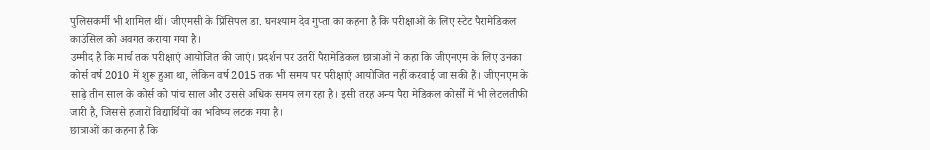पुलिसकर्मी भी शामिल थीं। जीएमसी के प्रिंसिपल डा. घनश्याम देव गुप्ता का कहना है कि परीक्षाओं के लिए स्टेट पैरामेडिकल काउंसिल को अवगत कराया गया है।
उम्मीद है कि मार्च तक परीक्षाएं आयोजित की जाएं। प्रदर्शन पर उतरीं पैरामेडिकल छात्राओं ने कहा कि जीएनएम के लिए उनका कोर्स वर्ष 2010 में शुरू हुआ था, लेकिन वर्ष 2015 तक भी समय पर परीक्षाएं आयोजित नहीं करवाई जा सकी हैं। जीएनएम के साढ़े तीन साल के कोर्स को पांच साल और उससे अधिक समय लग रहा है। इसी तरह अन्य पैरा मेडिकल कोर्सों में भी लेटलतीफी जारी है, जिससे हजारों विद्यार्थियों का भविष्य लटक गया है।
छात्राओं का कहना है कि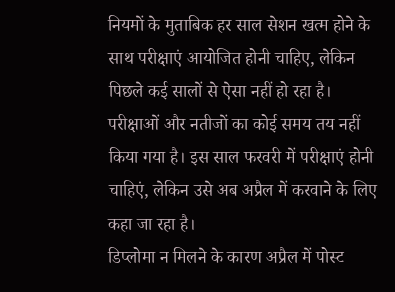नियमों के मुताबिक हर साल सेशन खत्म होने के साथ परीक्षाएं आयोजित होनी चाहिए, लेकिन पिछले कई सालों से ऐसा नहीं हो रहा है। परीक्षाओं और नतीजों का कोई समय तय नहीं किया गया है। इस साल फरवरी में परीक्षाएं होनी चाहिएं, लेकिन उसे अब अप्रैल में करवाने के लिए कहा जा रहा है।
डिप्लोमा न मिलने के कारण अप्रैल में पोस्ट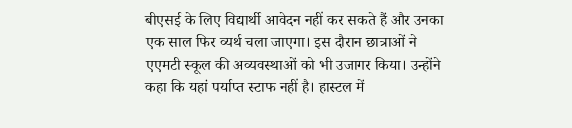बीएसई के लिए विद्यार्थी आवेदन नहीं कर सकते हैं और उनका एक साल फिर व्यर्थ चला जाएगा। इस दौरान छात्राओं ने एएमटी स्कूल की अव्यवस्थाओं को भी उजागर किया। उन्होंने कहा कि यहां पर्याप्त स्टाफ नहीं है। हास्टल में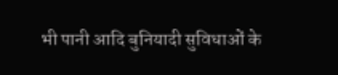भी पानी आदि बुनियादी सुविधाओं के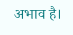अभाव है।